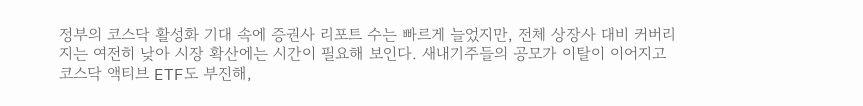정부의 코스닥 활성화 기대 속에 증권사 리포트 수는 빠르게 늘었지만, 전체 상장사 대비 커버리지는 여전히 낮아 시장 확산에는 시간이 필요해 보인다. 새내기주들의 공모가 이탈이 이어지고 코스닥 액티브 ETF도 부진해,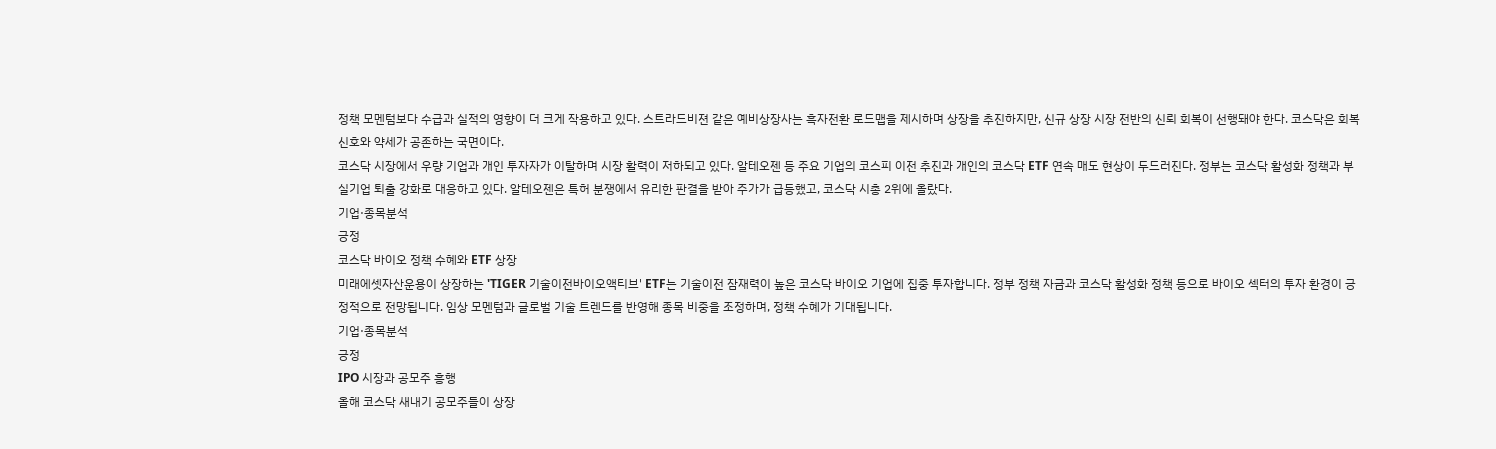정책 모멘텀보다 수급과 실적의 영향이 더 크게 작용하고 있다. 스트라드비젼 같은 예비상장사는 흑자전환 로드맵을 제시하며 상장을 추진하지만, 신규 상장 시장 전반의 신뢰 회복이 선행돼야 한다. 코스닥은 회복 신호와 약세가 공존하는 국면이다.
코스닥 시장에서 우량 기업과 개인 투자자가 이탈하며 시장 활력이 저하되고 있다. 알테오젠 등 주요 기업의 코스피 이전 추진과 개인의 코스닥 ETF 연속 매도 현상이 두드러진다. 정부는 코스닥 활성화 정책과 부실기업 퇴출 강화로 대응하고 있다. 알테오젠은 특허 분쟁에서 유리한 판결을 받아 주가가 급등했고, 코스닥 시총 2위에 올랐다.
기업·종목분석
긍정
코스닥 바이오 정책 수혜와 ETF 상장
미래에셋자산운용이 상장하는 'TIGER 기술이전바이오액티브' ETF는 기술이전 잠재력이 높은 코스닥 바이오 기업에 집중 투자합니다. 정부 정책 자금과 코스닥 활성화 정책 등으로 바이오 섹터의 투자 환경이 긍정적으로 전망됩니다. 임상 모멘텀과 글로벌 기술 트렌드를 반영해 종목 비중을 조정하며, 정책 수혜가 기대됩니다.
기업·종목분석
긍정
IPO 시장과 공모주 흥행
올해 코스닥 새내기 공모주들이 상장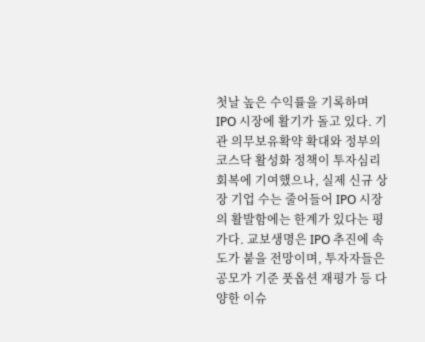첫날 높은 수익률을 기록하며 IPO 시장에 활기가 돌고 있다. 기관 의무보유확약 확대와 정부의 코스닥 활성화 정책이 투자심리 회복에 기여했으나, 실제 신규 상장 기업 수는 줄어들어 IPO 시장의 활발함에는 한계가 있다는 평가다. 교보생명은 IPO 추진에 속도가 붙을 전망이며, 투자자들은 공모가 기준 풋옵션 재평가 등 다양한 이슈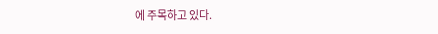에 주목하고 있다.